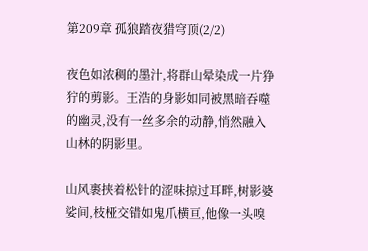第209章 孤狼踏夜猎穹顶(2/2)

夜色如浓稠的墨汁,将群山晕染成一片狰狞的剪影。王浩的身影如同被黑暗吞噬的幽灵,没有一丝多余的动静,悄然融入山林的阴影里。

山风裹挟着松针的涩味掠过耳畔,树影婆娑间,枝桠交错如鬼爪横亘,他像一头嗅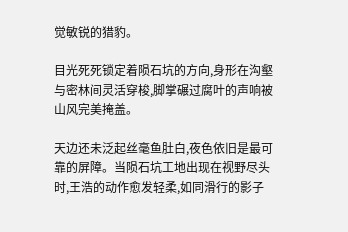觉敏锐的猎豹。

目光死死锁定着陨石坑的方向,身形在沟壑与密林间灵活穿梭,脚掌碾过腐叶的声响被山风完美掩盖。

天边还未泛起丝毫鱼肚白,夜色依旧是最可靠的屏障。当陨石坑工地出现在视野尽头时,王浩的动作愈发轻柔,如同滑行的影子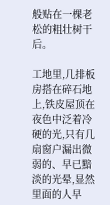般贴在一棵老松的粗壮树干后。

工地里,几排板房搭在碎石地上,铁皮屋顶在夜色中泛着冷硬的光,只有几扇窗户漏出微弱的、早已黯淡的光晕,显然里面的人早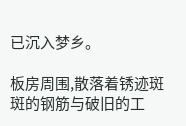已沉入梦乡。

板房周围,散落着锈迹斑斑的钢筋与破旧的工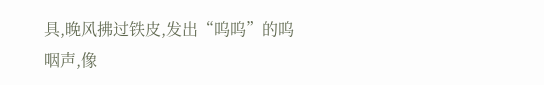具,晚风拂过铁皮,发出“呜呜”的呜咽声,像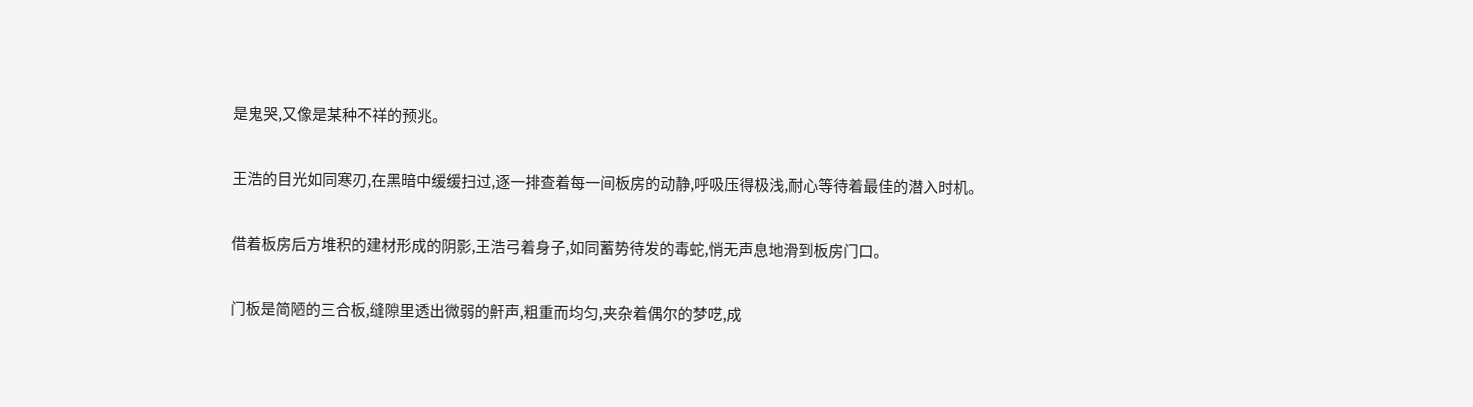是鬼哭,又像是某种不祥的预兆。

王浩的目光如同寒刃,在黑暗中缓缓扫过,逐一排查着每一间板房的动静,呼吸压得极浅,耐心等待着最佳的潜入时机。

借着板房后方堆积的建材形成的阴影,王浩弓着身子,如同蓄势待发的毒蛇,悄无声息地滑到板房门口。

门板是简陋的三合板,缝隙里透出微弱的鼾声,粗重而均匀,夹杂着偶尔的梦呓,成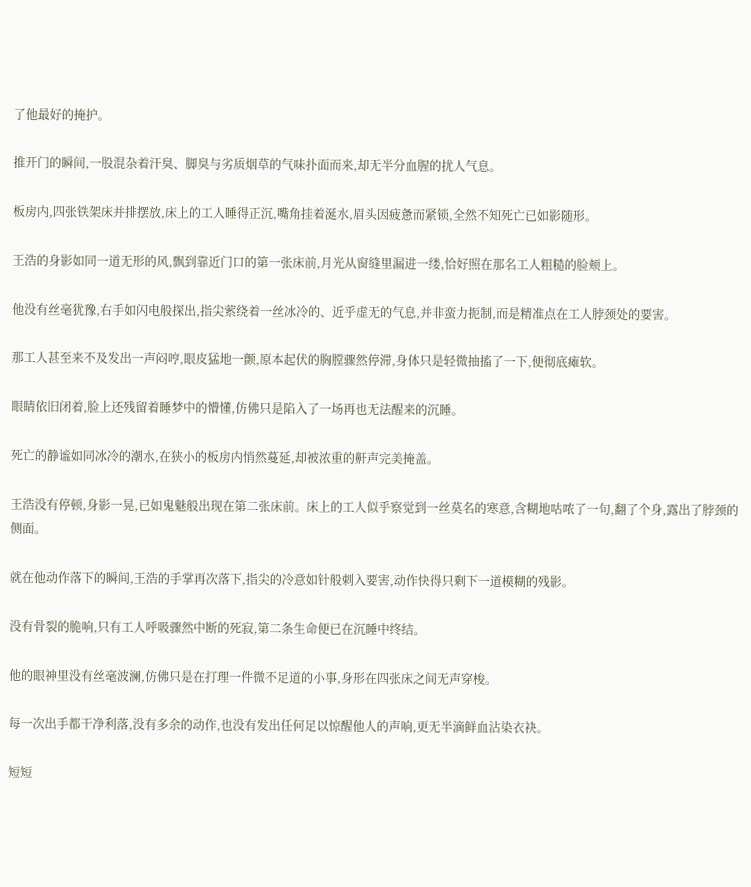了他最好的掩护。

推开门的瞬间,一股混杂着汗臭、脚臭与劣质烟草的气味扑面而来,却无半分血腥的扰人气息。

板房内,四张铁架床并排摆放,床上的工人睡得正沉,嘴角挂着涎水,眉头因疲惫而紧锁,全然不知死亡已如影随形。

王浩的身影如同一道无形的风,飘到靠近门口的第一张床前,月光从窗缝里漏进一缕,恰好照在那名工人粗糙的脸颊上。

他没有丝毫犹豫,右手如闪电般探出,指尖萦绕着一丝冰冷的、近乎虚无的气息,并非蛮力扼制,而是精准点在工人脖颈处的要害。

那工人甚至来不及发出一声闷哼,眼皮猛地一颤,原本起伏的胸膛骤然停滞,身体只是轻微抽搐了一下,便彻底瘫软。

眼睛依旧闭着,脸上还残留着睡梦中的懵懂,仿佛只是陷入了一场再也无法醒来的沉睡。

死亡的静谧如同冰冷的潮水,在狭小的板房内悄然蔓延,却被浓重的鼾声完美掩盖。

王浩没有停顿,身影一晃,已如鬼魅般出现在第二张床前。床上的工人似乎察觉到一丝莫名的寒意,含糊地咕哝了一句,翻了个身,露出了脖颈的侧面。

就在他动作落下的瞬间,王浩的手掌再次落下,指尖的冷意如针般刺入要害,动作快得只剩下一道模糊的残影。

没有骨裂的脆响,只有工人呼吸骤然中断的死寂,第二条生命便已在沉睡中终结。

他的眼神里没有丝毫波澜,仿佛只是在打理一件微不足道的小事,身形在四张床之间无声穿梭。

每一次出手都干净利落,没有多余的动作,也没有发出任何足以惊醒他人的声响,更无半滴鲜血沾染衣袂。

短短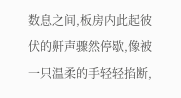数息之间,板房内此起彼伏的鼾声骤然停歇,像被一只温柔的手轻轻掐断,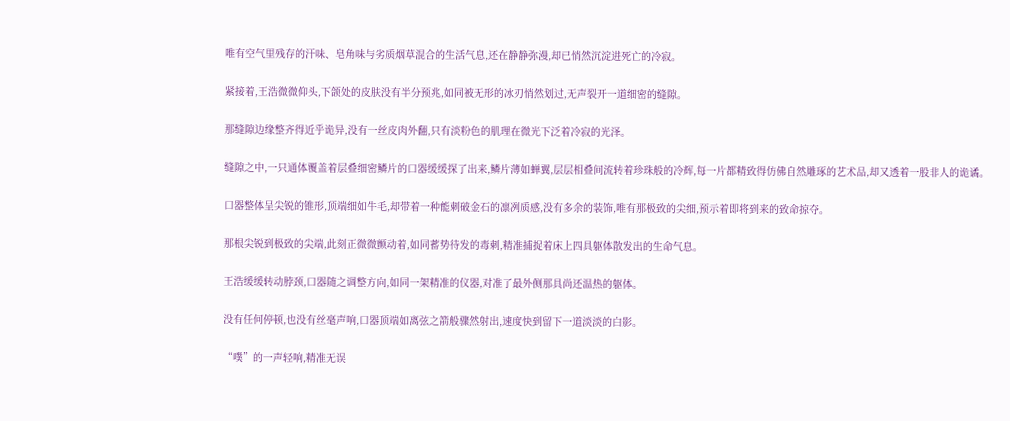唯有空气里残存的汗味、皂角味与劣质烟草混合的生活气息,还在静静弥漫,却已悄然沉淀进死亡的冷寂。

紧接着,王浩微微仰头,下颌处的皮肤没有半分预兆,如同被无形的冰刃悄然划过,无声裂开一道细密的缝隙。

那缝隙边缘整齐得近乎诡异,没有一丝皮肉外翻,只有淡粉色的肌理在微光下泛着冷寂的光泽。

缝隙之中,一只通体覆盖着层叠细密鳞片的口器缓缓探了出来,鳞片薄如蝉翼,层层相叠间流转着珍珠般的冷辉,每一片都精致得仿佛自然雕琢的艺术品,却又透着一股非人的诡谲。

口器整体呈尖锐的锥形,顶端细如牛毛,却带着一种能刺破金石的凛冽质感,没有多余的装饰,唯有那极致的尖细,预示着即将到来的致命掠夺。

那根尖锐到极致的尖端,此刻正微微颤动着,如同蓄势待发的毒刺,精准捕捉着床上四具躯体散发出的生命气息。

王浩缓缓转动脖颈,口器随之调整方向,如同一架精准的仪器,对准了最外侧那具尚还温热的躯体。

没有任何停顿,也没有丝毫声响,口器顶端如离弦之箭般骤然射出,速度快到留下一道淡淡的白影。

“噗”的一声轻响,精准无误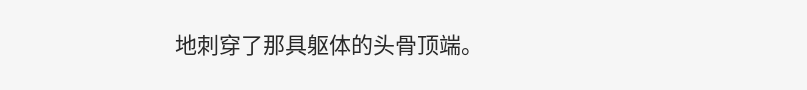地刺穿了那具躯体的头骨顶端。